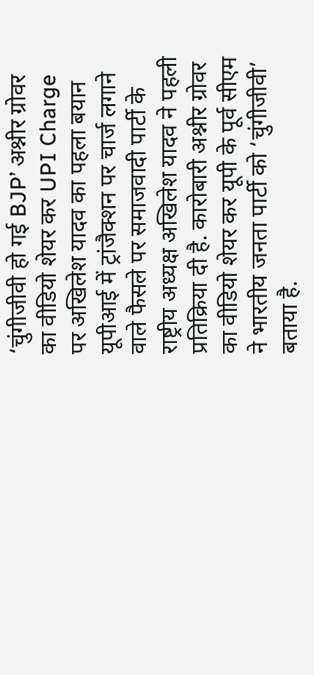‘चुंगीजीवी हो गई BJP’ अश्नीर ग्रोवर का वीडियो शेयर कर UPI Charge पर अखिलेश यादव का पहला बयान
यूपीआई में ट्रांजैक्शन पर चार्ज लगाने वाले फैसले पर समाजवादी पार्टी के राष्ट्रीय अध्यक्ष अखिलेश यादव ने पहली प्रतिक्रिया दी है. कारोबारी अश्नीर ग्रोवर का वीडियो शेयर कर यूपी के पूर्व सीएम ने भारतीय जनता पार्टी को ‘चुंगीजीवी’ बताया है.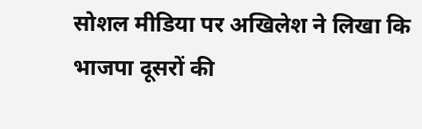सोशल मीडिया पर अखिलेश ने लिखा कि भाजपा दूसरों की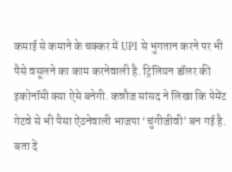कमाई से कमाने के चक्कर में UPI से भुगतान करने पर भी पैसे वसूलने का काम करनेवाली है. ट्रिलियन डॉलर की इकोनॉमी क्या ऐसे बनेगी. कन्नौज सांसद ने लिखा कि पेमेंट गेटवे से भी पैसा ऐंठनेवाली भाजपा ‘चुंगीजीवी’ बन गई है.
बता दें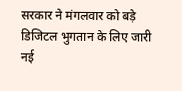सरकार ने मंगलवार को बड़े डिजिटल भुगतान के लिए जारी नई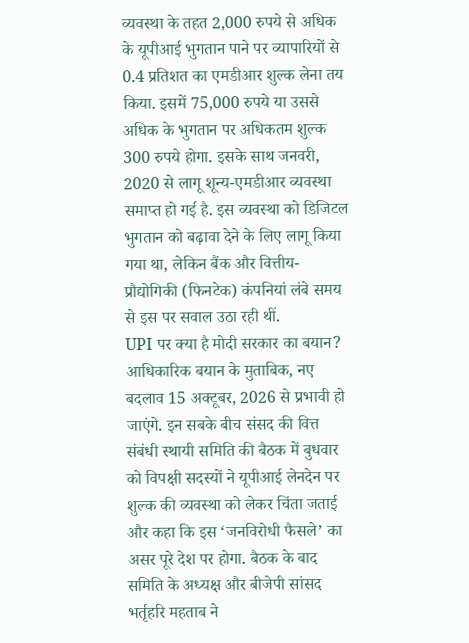व्यवस्था के तहत 2,000 रुपये से अधिक के यूपीआई भुगतान पाने पर व्यापारियों से 0.4 प्रतिशत का एमडीआर शुल्क लेना तय किया. इसमें 75,000 रुपये या उससे अधिक के भुगतान पर अधिकतम शुल्क 300 रुपये होगा. इसके साथ जनवरी, 2020 से लागू शून्य-एमडीआर व्यवस्था समाप्त हो गई है. इस व्यवस्था को डिजिटल भुगतान को बढ़ावा देने के लिए लागू किया गया था, लेकिन बैंक और वित्तीय-प्रौद्योगिकी (फिनटेक) कंपनियां लंबे समय से इस पर सवाल उठा रही थीं.
UPI पर क्या है मोदी सरकार का बयान?
आधिकारिक बयान के मुताबिक, नए बदलाव 15 अक्टूबर, 2026 से प्रभावी हो जाएंगे. इन सबके बीच संसद की वित्त संबंधी स्थायी समिति की बैठक में बुधवार को विपक्षी सदस्यों ने यूपीआई लेनदेन पर शुल्क की व्यवस्था को लेकर चिंता जताई और कहा कि इस ‘जनविरोधी फैसले’ का असर पूरे देश पर होगा. बैठक के बाद समिति के अध्यक्ष और बीजेपी सांसद भर्तृहरि महताब ने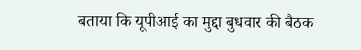बताया कि यूपीआई का मुद्दा बुधवार की बैठक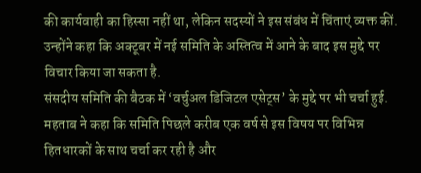की कार्यवाही का हिस्सा नहीं था, लेकिन सदस्यों ने इस संबंध में चिंताएं व्यक्त कीं. उन्होंने कहा कि अक्टूबर में नई समिति के अस्तित्व में आने के बाद इस मुद्दे पर विचार किया जा सकता है.
संसदीय समिति की बैठक में ‘वर्चुअल डिजिटल एसेट्स’ के मुद्दे पर भी चर्चा हुई. महताब ने कहा कि समिति पिछले करीब एक वर्ष से इस विषय पर विभिन्न हितधारकों के साथ चर्चा कर रही है और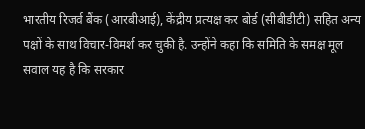भारतीय रिजर्व बैंक (आरबीआई), केंद्रीय प्रत्यक्ष कर बोर्ड (सीबीडीटी) सहित अन्य पक्षों के साथ विचार-विमर्श कर चुकी है. उन्होंने कहा कि समिति के समक्ष मूल सवाल यह है कि सरकार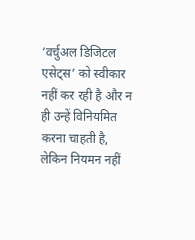‘वर्चुअल डिजिटल एसेट्स’ को स्वीकार नहीं कर रही है और न ही उन्हें विनियमित करना चाहती है, लेकिन नियमन नहीं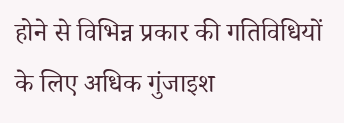होने से विभिन्न प्रकार की गतिविधियों के लिए अधिक गुंजाइश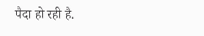पैदा हो रही है.